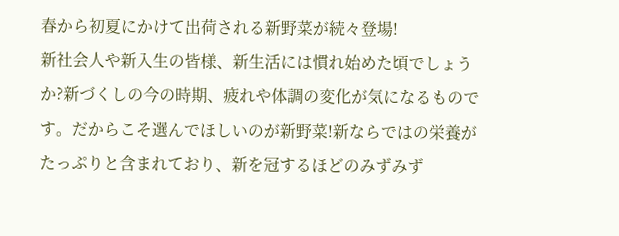春から初夏にかけて出荷される新野菜が続々登場!
新社会人や新入生の皆様、新生活には慣れ始めた頃でしょうか?新づくしの今の時期、疲れや体調の変化が気になるものです。だからこそ選んでほしいのが新野菜!新ならではの栄養がたっぷりと含まれており、新を冠するほどのみずみず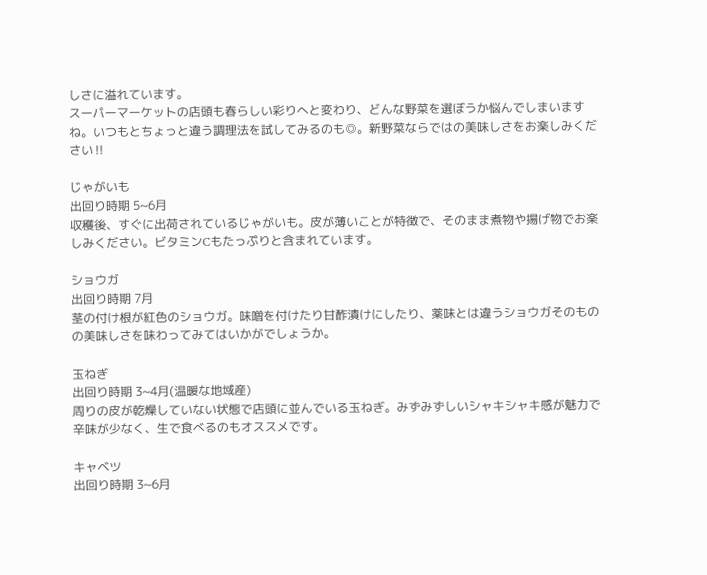しさに溢れています。
スーパーマーケットの店頭も春らしい彩りへと変わり、どんな野菜を選ぼうか悩んでしまいますね。いつもとちょっと違う調理法を試してみるのも◎。新野菜ならではの美味しさをお楽しみください‼

じゃがいも
出回り時期 5~6月
収穫後、すぐに出荷されているじゃがいも。皮が薄いことが特徴で、そのまま煮物や揚げ物でお楽しみください。ビタミンCもたっぷりと含まれています。

ショウガ
出回り時期 7月
茎の付け根が紅色のショウガ。味噌を付けたり甘酢漬けにしたり、薬味とは違うショウガそのものの美味しさを味わってみてはいかがでしょうか。

玉ねぎ
出回り時期 3~4月(温暖な地域産)
周りの皮が乾燥していない状態で店頭に並んでいる玉ねぎ。みずみずしいシャキシャキ感が魅力で辛味が少なく、生で食べるのもオススメです。

キャベツ
出回り時期 3~6月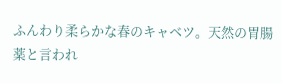ふんわり柔らかな春のキャベツ。天然の胃腸薬と言われ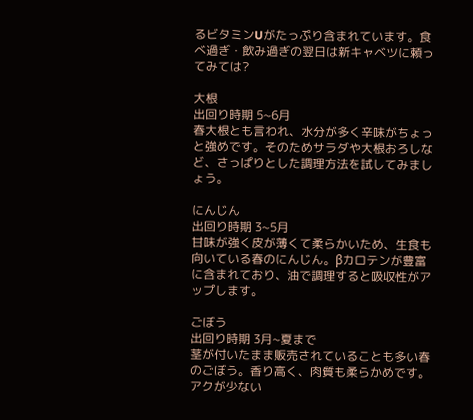るビタミンUがたっぷり含まれています。食べ過ぎ・飲み過ぎの翌日は新キャベツに頼ってみては?

大根
出回り時期 5~6月
春大根とも言われ、水分が多く辛味がちょっと強めです。そのためサラダや大根おろしなど、さっぱりとした調理方法を試してみましょう。

にんじん
出回り時期 3~5月
甘味が強く皮が薄くて柔らかいため、生食も向いている春のにんじん。βカロテンが豊富に含まれており、油で調理すると吸収性がアップします。

ごぼう
出回り時期 3月~夏まで
茎が付いたまま販売されていることも多い春のごぼう。香り高く、肉質も柔らかめです。アクが少ない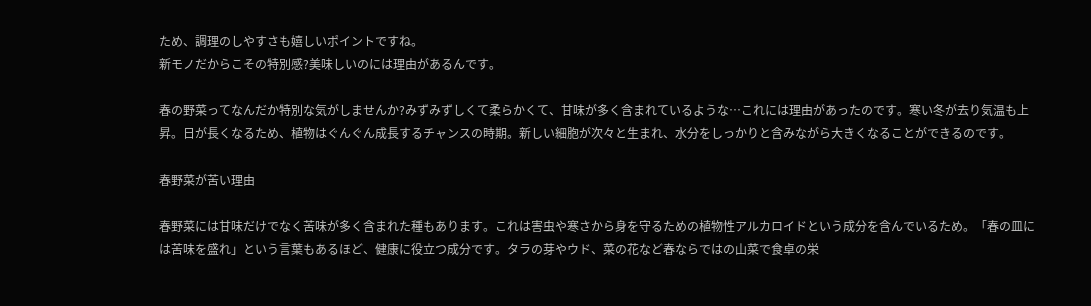ため、調理のしやすさも嬉しいポイントですね。
新モノだからこその特別感?美味しいのには理由があるんです。

春の野菜ってなんだか特別な気がしませんか?みずみずしくて柔らかくて、甘味が多く含まれているような…これには理由があったのです。寒い冬が去り気温も上昇。日が長くなるため、植物はぐんぐん成長するチャンスの時期。新しい細胞が次々と生まれ、水分をしっかりと含みながら大きくなることができるのです。

春野菜が苦い理由

春野菜には甘味だけでなく苦味が多く含まれた種もあります。これは害虫や寒さから身を守るための植物性アルカロイドという成分を含んでいるため。「春の皿には苦味を盛れ」という言葉もあるほど、健康に役立つ成分です。タラの芽やウド、菜の花など春ならではの山菜で食卓の栄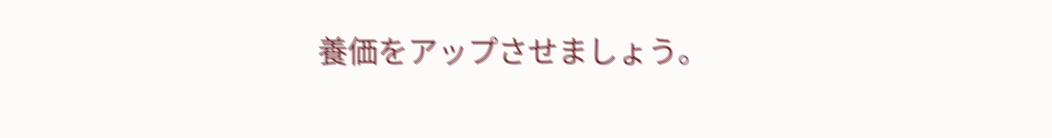養価をアップさせましょう。